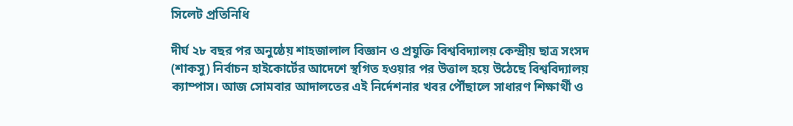সিলেট প্রতিনিধি

দীর্ঘ ২৮ বছর পর অনুষ্ঠেয় শাহজালাল বিজ্ঞান ও প্রযুক্তি বিশ্ববিদ্যালয় কেন্দ্রীয় ছাত্র সংসদ (শাকসু) নির্বাচন হাইকোর্টের আদেশে স্থগিত হওয়ার পর উত্তাল হয়ে উঠেছে বিশ্ববিদ্যালয় ক্যাম্পাস। আজ সোমবার আদালতের এই নির্দেশনার খবর পৌঁছালে সাধারণ শিক্ষার্থী ও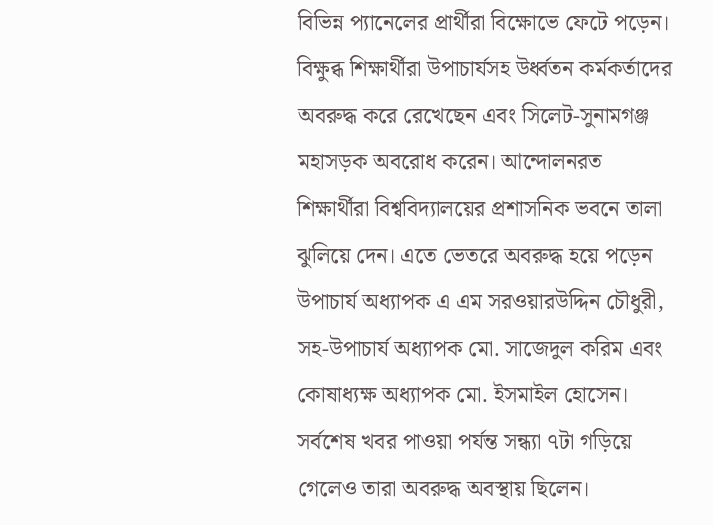বিভিন্ন প্যানেলের প্রার্থীরা বিক্ষোভে ফেটে পড়েন।
বিক্ষুব্ধ শিক্ষার্থীরা উপাচার্যসহ উর্ধ্বতন কর্মকর্তাদের অবরুদ্ধ করে রেখেছেন এবং সিলেট-সুনামগঞ্জ মহাসড়ক অবরোধ করেন। আন্দোলনরত শিক্ষার্থীরা বিশ্ববিদ্যালয়ের প্রশাসনিক ভবনে তালা ঝুলিয়ে দেন। এতে ভেতরে অবরুদ্ধ হয়ে পড়েন উপাচার্য অধ্যাপক এ এম সরওয়ারউদ্দিন চৌধুরী, সহ-উপাচার্য অধ্যাপক মো. সাজেদুল করিম এবং কোষাধ্যক্ষ অধ্যাপক মো. ইসমাইল হোসেন।
সর্বশেষ খবর পাওয়া পর্যন্ত সন্ধ্যা ৭টা গড়িয়ে গেলেও তারা অবরুদ্ধ অবস্থায় ছিলেন।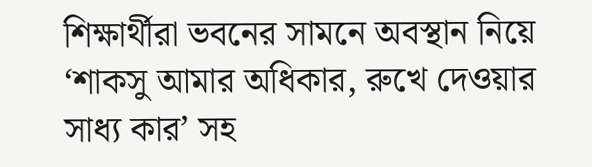শিক্ষার্থীরা ভবনের সামনে অবস্থান নিয়ে ‘শাকসু আমার অধিকার, রুখে দেওয়ার সাধ্য কার’ সহ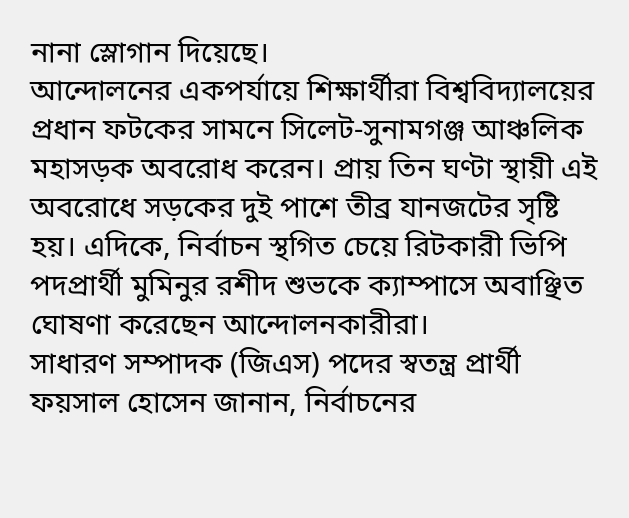নানা স্লোগান দিয়েছে।
আন্দোলনের একপর্যায়ে শিক্ষার্থীরা বিশ্ববিদ্যালয়ের প্রধান ফটকের সামনে সিলেট-সুনামগঞ্জ আঞ্চলিক মহাসড়ক অবরোধ করেন। প্রায় তিন ঘণ্টা স্থায়ী এই অবরোধে সড়কের দুই পাশে তীব্র যানজটের সৃষ্টি হয়। এদিকে, নির্বাচন স্থগিত চেয়ে রিটকারী ভিপি পদপ্রার্থী মুমিনুর রশীদ শুভকে ক্যাম্পাসে অবাঞ্ছিত ঘোষণা করেছেন আন্দোলনকারীরা।
সাধারণ সম্পাদক (জিএস) পদের স্বতন্ত্র প্রার্থী ফয়সাল হোসেন জানান, নির্বাচনের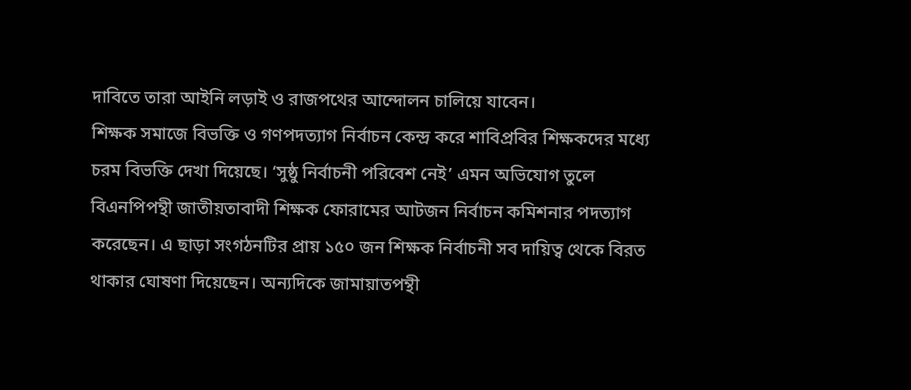দাবিতে তারা আইনি লড়াই ও রাজপথের আন্দোলন চালিয়ে যাবেন।
শিক্ষক সমাজে বিভক্তি ও গণপদত্যাগ নির্বাচন কেন্দ্র করে শাবিপ্রবির শিক্ষকদের মধ্যে চরম বিভক্তি দেখা দিয়েছে। ‘সুষ্ঠু নির্বাচনী পরিবেশ নেই’ এমন অভিযোগ তুলে বিএনপিপন্থী জাতীয়তাবাদী শিক্ষক ফোরামের আটজন নির্বাচন কমিশনার পদত্যাগ করেছেন। এ ছাড়া সংগঠনটির প্রায় ১৫০ জন শিক্ষক নির্বাচনী সব দায়িত্ব থেকে বিরত থাকার ঘোষণা দিয়েছেন। অন্যদিকে জামায়াতপন্থী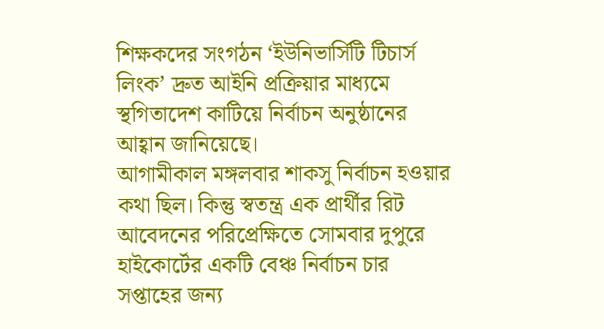শিক্ষকদের সংগঠন ‘ইউনিভার্সিটি টিচার্স লিংক’ দ্রুত আইনি প্রক্রিয়ার মাধ্যমে স্থগিতাদেশ কাটিয়ে নির্বাচন অনুষ্ঠানের আহ্বান জানিয়েছে।
আগামীকাল মঙ্গলবার শাকসু নির্বাচন হওয়ার কথা ছিল। কিন্তু স্বতন্ত্র এক প্রার্থীর রিট আবেদনের পরিপ্রেক্ষিতে সোমবার দুপুরে হাইকোর্টের একটি বেঞ্চ নির্বাচন চার সপ্তাহের জন্য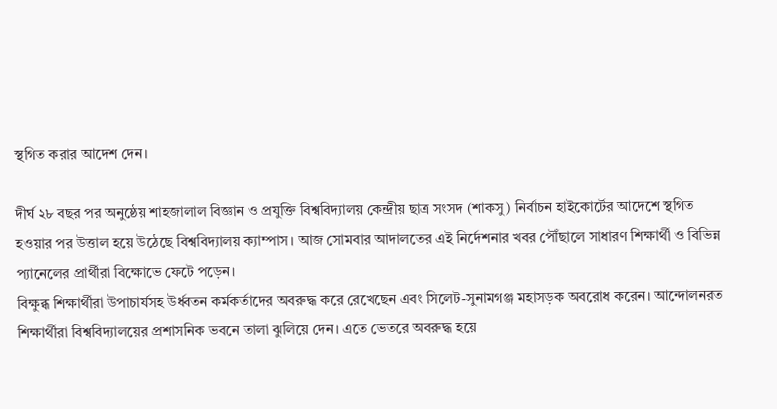স্থগিত করার আদেশ দেন।

দীর্ঘ ২৮ বছর পর অনুষ্ঠেয় শাহজালাল বিজ্ঞান ও প্রযুক্তি বিশ্ববিদ্যালয় কেন্দ্রীয় ছাত্র সংসদ (শাকসু) নির্বাচন হাইকোর্টের আদেশে স্থগিত হওয়ার পর উত্তাল হয়ে উঠেছে বিশ্ববিদ্যালয় ক্যাম্পাস। আজ সোমবার আদালতের এই নির্দেশনার খবর পৌঁছালে সাধারণ শিক্ষার্থী ও বিভিন্ন প্যানেলের প্রার্থীরা বিক্ষোভে ফেটে পড়েন।
বিক্ষুব্ধ শিক্ষার্থীরা উপাচার্যসহ উর্ধ্বতন কর্মকর্তাদের অবরুদ্ধ করে রেখেছেন এবং সিলেট-সুনামগঞ্জ মহাসড়ক অবরোধ করেন। আন্দোলনরত শিক্ষার্থীরা বিশ্ববিদ্যালয়ের প্রশাসনিক ভবনে তালা ঝুলিয়ে দেন। এতে ভেতরে অবরুদ্ধ হয়ে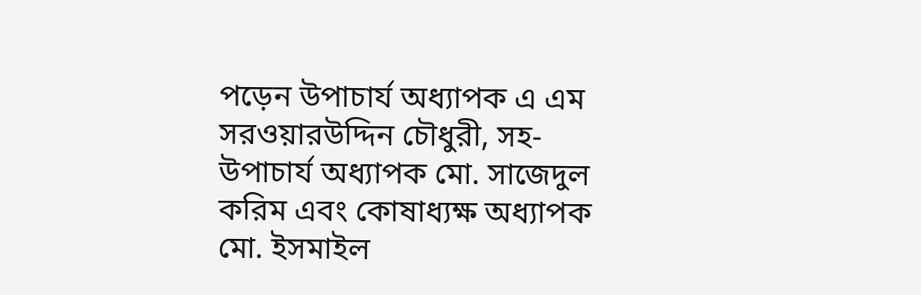পড়েন উপাচার্য অধ্যাপক এ এম সরওয়ারউদ্দিন চৌধুরী, সহ-উপাচার্য অধ্যাপক মো. সাজেদুল করিম এবং কোষাধ্যক্ষ অধ্যাপক মো. ইসমাইল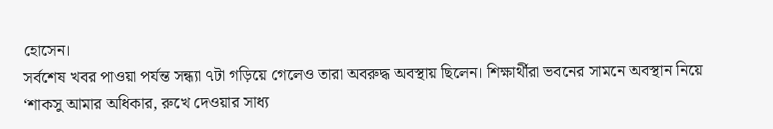হোসেন।
সর্বশেষ খবর পাওয়া পর্যন্ত সন্ধ্যা ৭টা গড়িয়ে গেলেও তারা অবরুদ্ধ অবস্থায় ছিলেন। শিক্ষার্থীরা ভবনের সামনে অবস্থান নিয়ে ‘শাকসু আমার অধিকার, রুখে দেওয়ার সাধ্য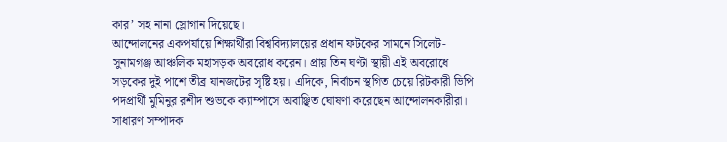কার’ সহ নানা স্লোগান দিয়েছে।
আন্দোলনের একপর্যায়ে শিক্ষার্থীরা বিশ্ববিদ্যালয়ের প্রধান ফটকের সামনে সিলেট-সুনামগঞ্জ আঞ্চলিক মহাসড়ক অবরোধ করেন। প্রায় তিন ঘণ্টা স্থায়ী এই অবরোধে সড়কের দুই পাশে তীব্র যানজটের সৃষ্টি হয়। এদিকে, নির্বাচন স্থগিত চেয়ে রিটকারী ভিপি পদপ্রার্থী মুমিনুর রশীদ শুভকে ক্যাম্পাসে অবাঞ্ছিত ঘোষণা করেছেন আন্দোলনকারীরা।
সাধারণ সম্পাদক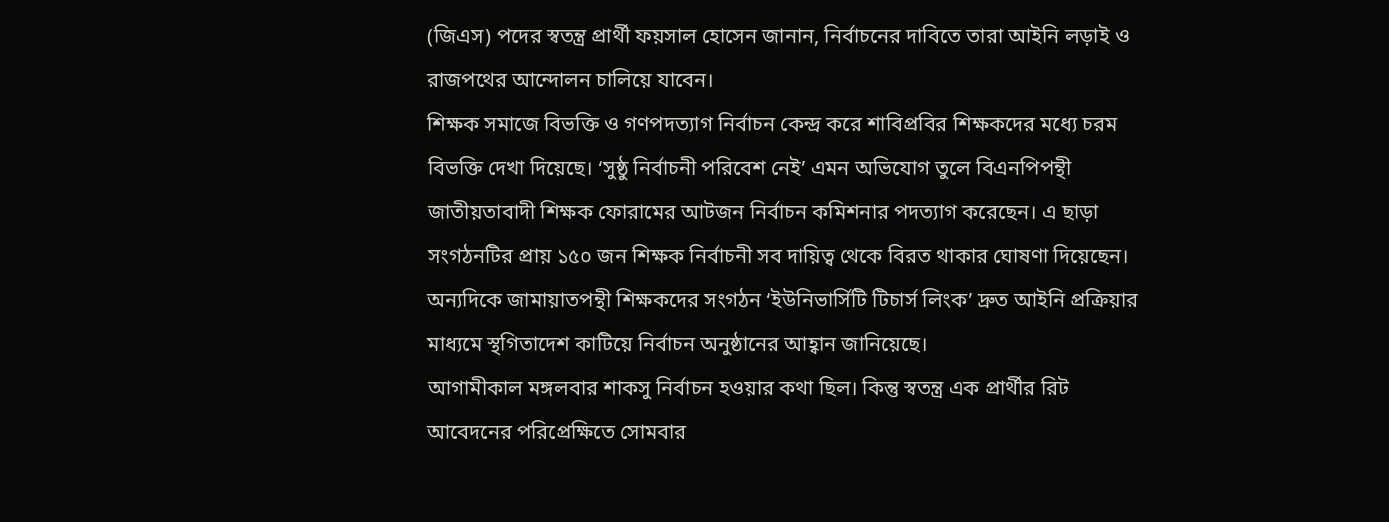(জিএস) পদের স্বতন্ত্র প্রার্থী ফয়সাল হোসেন জানান, নির্বাচনের দাবিতে তারা আইনি লড়াই ও রাজপথের আন্দোলন চালিয়ে যাবেন।
শিক্ষক সমাজে বিভক্তি ও গণপদত্যাগ নির্বাচন কেন্দ্র করে শাবিপ্রবির শিক্ষকদের মধ্যে চরম বিভক্তি দেখা দিয়েছে। ‘সুষ্ঠু নির্বাচনী পরিবেশ নেই’ এমন অভিযোগ তুলে বিএনপিপন্থী জাতীয়তাবাদী শিক্ষক ফোরামের আটজন নির্বাচন কমিশনার পদত্যাগ করেছেন। এ ছাড়া সংগঠনটির প্রায় ১৫০ জন শিক্ষক নির্বাচনী সব দায়িত্ব থেকে বিরত থাকার ঘোষণা দিয়েছেন। অন্যদিকে জামায়াতপন্থী শিক্ষকদের সংগঠন ‘ইউনিভার্সিটি টিচার্স লিংক’ দ্রুত আইনি প্রক্রিয়ার মাধ্যমে স্থগিতাদেশ কাটিয়ে নির্বাচন অনুষ্ঠানের আহ্বান জানিয়েছে।
আগামীকাল মঙ্গলবার শাকসু নির্বাচন হওয়ার কথা ছিল। কিন্তু স্বতন্ত্র এক প্রার্থীর রিট আবেদনের পরিপ্রেক্ষিতে সোমবার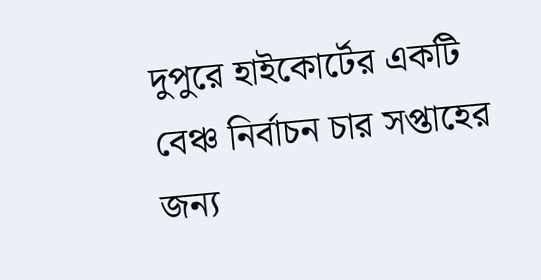দুপুরে হাইকোর্টের একটি বেঞ্চ নির্বাচন চার সপ্তাহের জন্য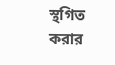স্থগিত করার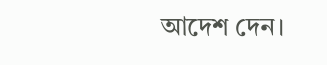আদেশ দেন।